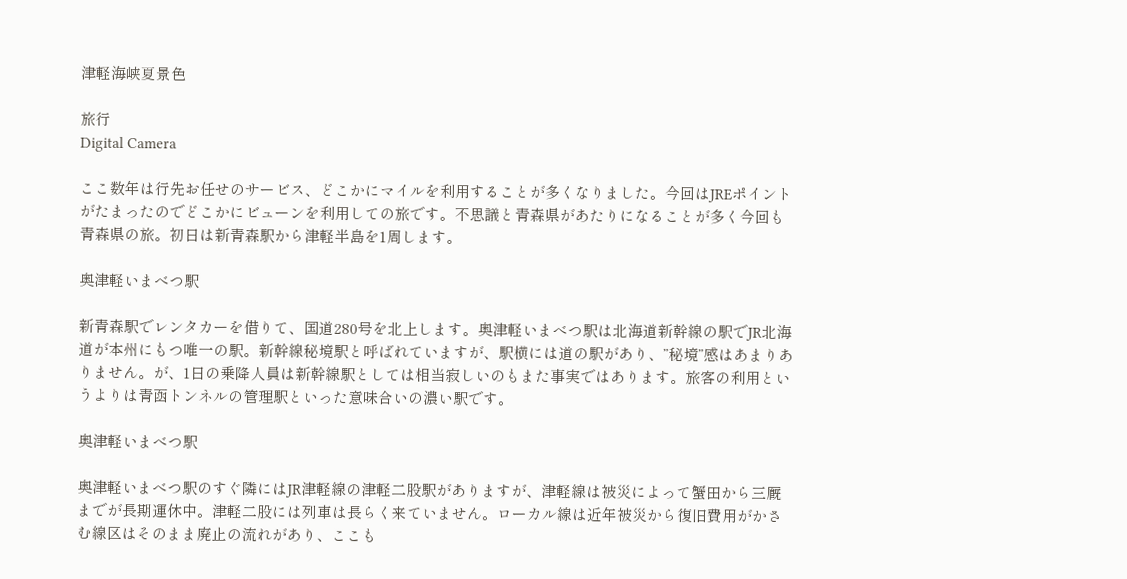津軽海峡夏景色

旅行
Digital Camera

ここ数年は行先お任せのサービス、どこかにマイルを利用することが多くなりました。今回はJREポイントがたまったのでどこかにビューンを利用しての旅です。不思議と青森県があたりになることが多く今回も青森県の旅。初日は新青森駅から津軽半島を1周します。

奥津軽いまべつ駅

新青森駅でレンタカーを借りて、国道280号を北上します。奥津軽いまべつ駅は北海道新幹線の駅でJR北海道が本州にもつ唯一の駅。新幹線秘境駅と呼ばれていますが、駅横には道の駅があり、”秘境”感はあまりありません。が、1日の乗降人員は新幹線駅としては相当寂しいのもまた事実ではあります。旅客の利用というよりは青函トンネルの管理駅といった意味合いの濃い駅です。

奥津軽いまべつ駅

奥津軽いまべつ駅のすぐ隣にはJR津軽線の津軽二股駅がありますが、津軽線は被災によって蟹田から三厩までが長期運休中。津軽二股には列車は長らく来ていません。ローカル線は近年被災から復旧費用がかさむ線区はそのまま廃止の流れがあり、ここも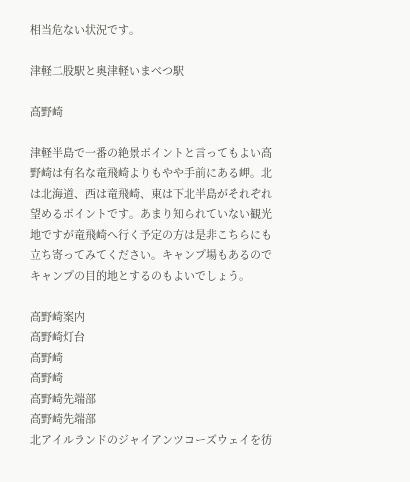相当危ない状況です。

津軽二股駅と奥津軽いまべつ駅

高野崎

津軽半島で一番の絶景ポイントと言ってもよい高野崎は有名な竜飛崎よりもやや手前にある岬。北は北海道、西は竜飛崎、東は下北半島がそれぞれ望めるポイントです。あまり知られていない観光地ですが竜飛崎へ行く予定の方は是非こちらにも立ち寄ってみてください。キャンプ場もあるのでキャンプの目的地とするのもよいでしょう。

高野崎案内
高野崎灯台
高野崎
高野崎
高野崎先端部
高野崎先端部
北アイルランドのジャイアンツコーズウェイを彷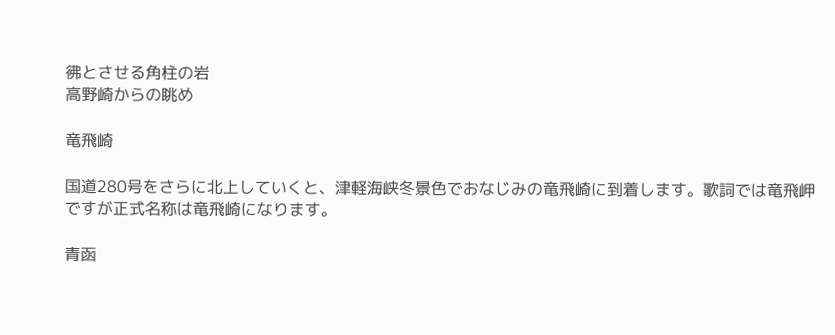彿とさせる角柱の岩
高野崎からの眺め

竜飛崎

国道280号をさらに北上していくと、津軽海峡冬景色でおなじみの竜飛崎に到着します。歌詞では竜飛岬ですが正式名称は竜飛崎になります。

青函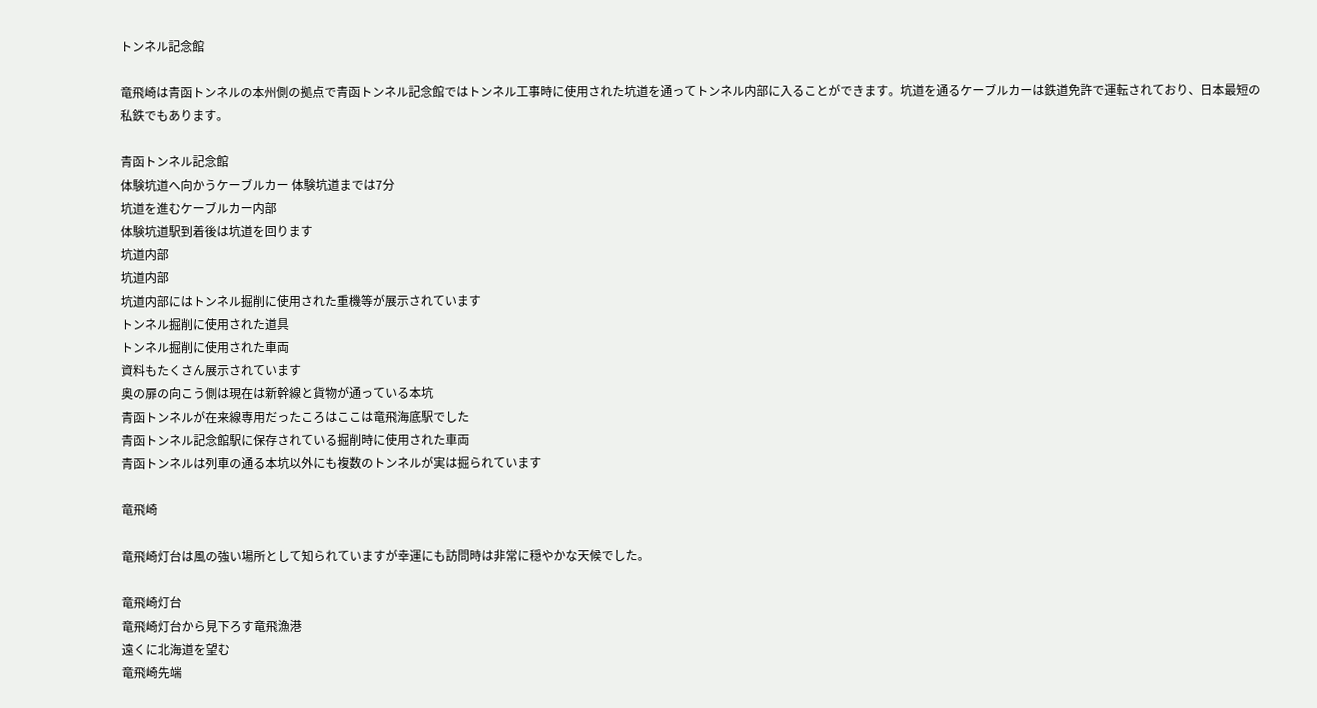トンネル記念館

竜飛崎は青函トンネルの本州側の拠点で青函トンネル記念館ではトンネル工事時に使用された坑道を通ってトンネル内部に入ることができます。坑道を通るケーブルカーは鉄道免許で運転されており、日本最短の私鉄でもあります。

青函トンネル記念館
体験坑道へ向かうケーブルカー 体験坑道までは7分
坑道を進むケーブルカー内部
体験坑道駅到着後は坑道を回ります
坑道内部
坑道内部
坑道内部にはトンネル掘削に使用された重機等が展示されています
トンネル掘削に使用された道具
トンネル掘削に使用された車両
資料もたくさん展示されています
奥の扉の向こう側は現在は新幹線と貨物が通っている本坑
青函トンネルが在来線専用だったころはここは竜飛海底駅でした
青函トンネル記念館駅に保存されている掘削時に使用された車両
青函トンネルは列車の通る本坑以外にも複数のトンネルが実は掘られています

竜飛崎

竜飛崎灯台は風の強い場所として知られていますが幸運にも訪問時は非常に穏やかな天候でした。

竜飛崎灯台
竜飛崎灯台から見下ろす竜飛漁港
遠くに北海道を望む
竜飛崎先端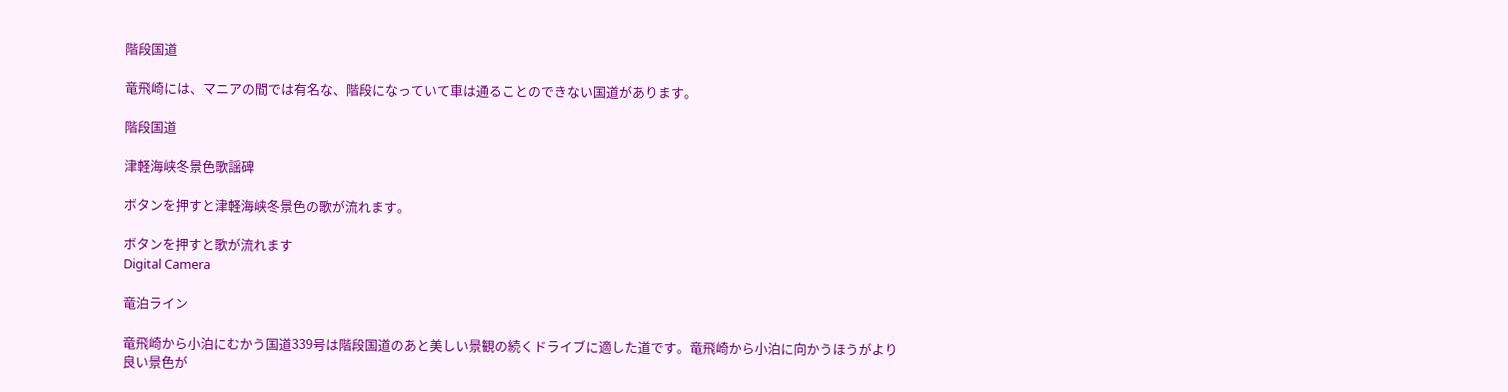階段国道

竜飛崎には、マニアの間では有名な、階段になっていて車は通ることのできない国道があります。

階段国道

津軽海峡冬景色歌謡碑

ボタンを押すと津軽海峡冬景色の歌が流れます。

ボタンを押すと歌が流れます
Digital Camera

竜泊ライン

竜飛崎から小泊にむかう国道339号は階段国道のあと美しい景観の続くドライブに適した道です。竜飛崎から小泊に向かうほうがより良い景色が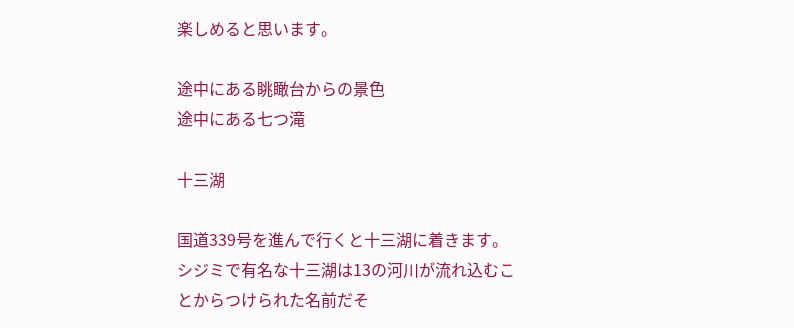楽しめると思います。

途中にある眺瞰台からの景色
途中にある七つ滝

十三湖

国道339号を進んで行くと十三湖に着きます。シジミで有名な十三湖は13の河川が流れ込むことからつけられた名前だそ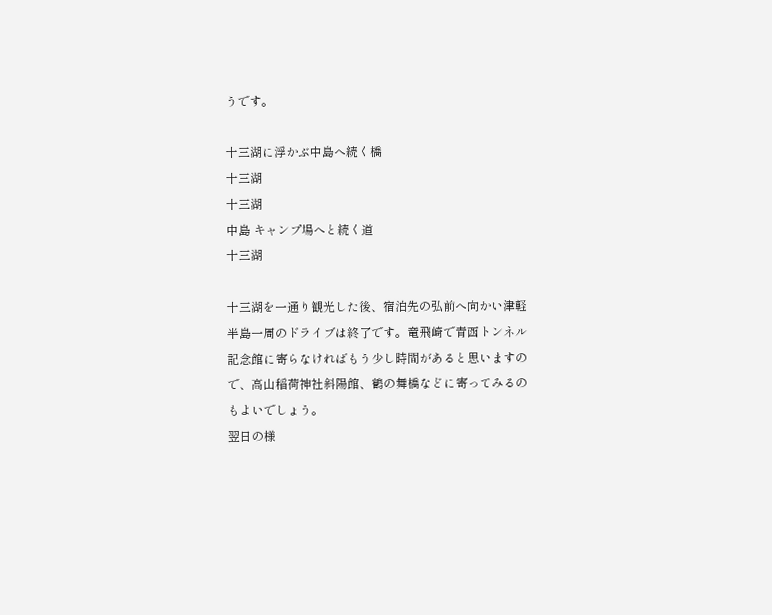うです。

十三湖に浮かぶ中島へ続く橋
十三湖
十三湖
中島 キャンプ場へと続く道
十三湖

十三湖を一通り観光した後、宿泊先の弘前へ向かい津軽半島一周のドライブは終了です。竜飛崎で青函トンネル記念館に寄らなければもう少し時間があると思いますので、高山稲荷神社斜陽館、鶴の舞橋などに寄ってみるのもよいでしょう。
翌日の様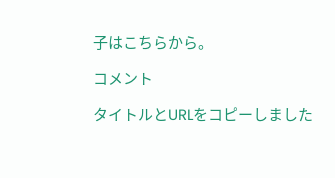子はこちらから。

コメント

タイトルとURLをコピーしました